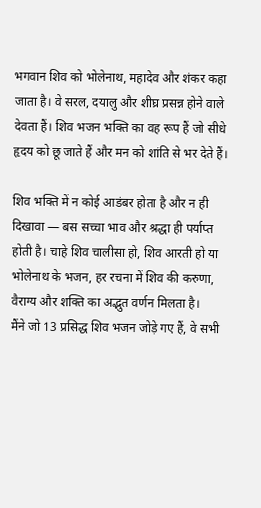भगवान शिव को भोलेनाथ, महादेव और शंकर कहा जाता है। वे सरल, दयालु और शीघ्र प्रसन्न होने वाले देवता हैं। शिव भजन भक्ति का वह रूप हैं जो सीधे हृदय को छू जाते हैं और मन को शांति से भर देते हैं।

शिव भक्ति में न कोई आडंबर होता है और न ही दिखावा — बस सच्चा भाव और श्रद्धा ही पर्याप्त होती है। चाहे शिव चालीसा हो, शिव आरती हो या भोलेनाथ के भजन, हर रचना में शिव की करुणा, वैराग्य और शक्ति का अद्भुत वर्णन मिलता है।
मैंने जो 13 प्रसिद्ध शिव भजन जोड़े गए हैं, वे सभी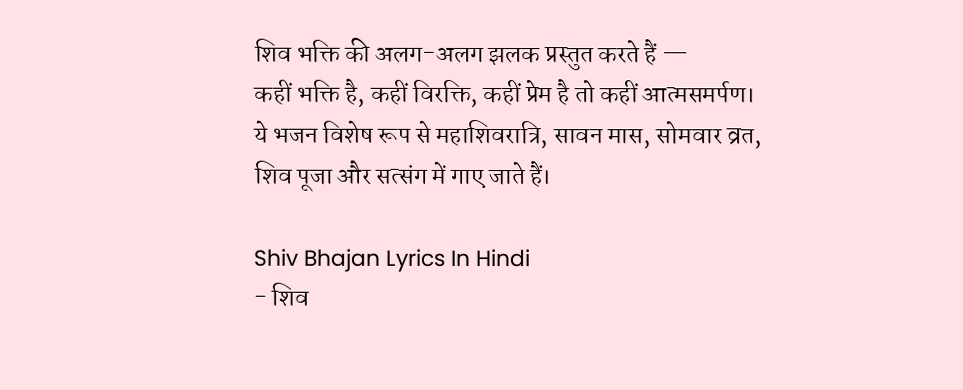शिव भक्ति की अलग-अलग झलक प्रस्तुत करते हैं —
कहीं भक्ति है, कहीं विरक्ति, कहीं प्रेम है तो कहीं आत्मसमर्पण।
ये भजन विशेष रूप से महाशिवरात्रि, सावन मास, सोमवार व्रत, शिव पूजा और सत्संग में गाए जाते हैं।

Shiv Bhajan Lyrics In Hindi
- शिव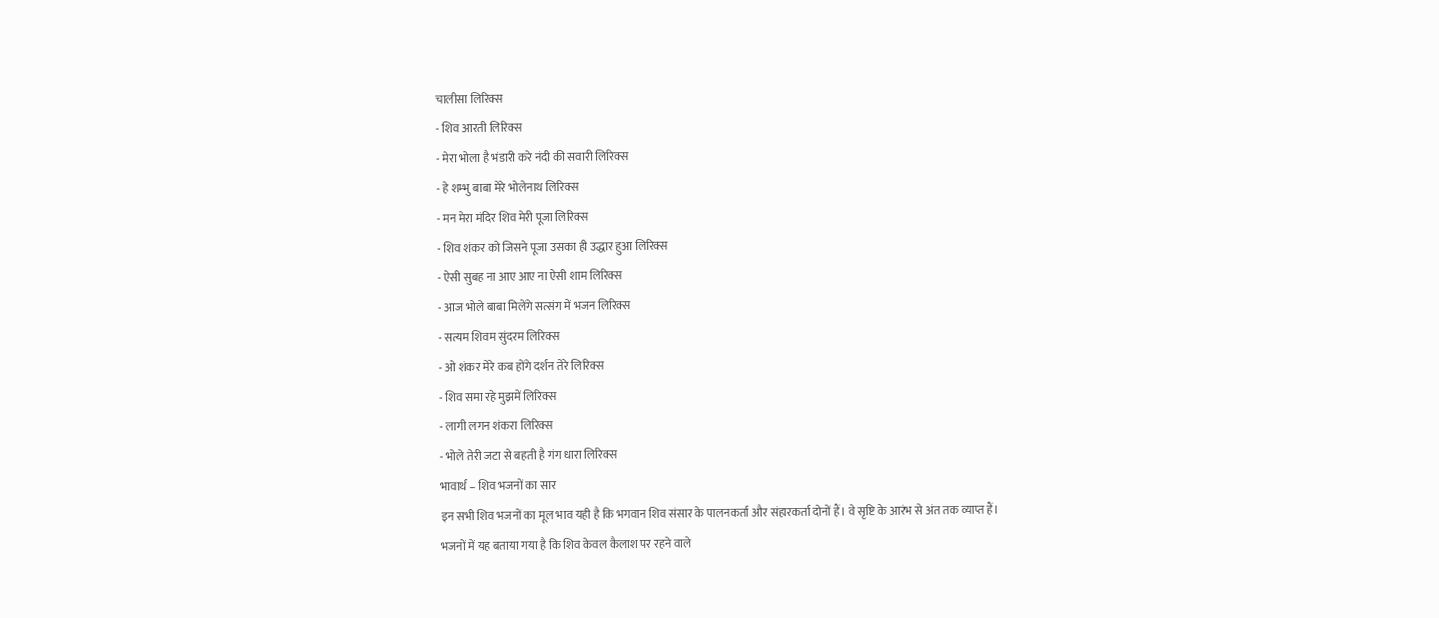चालीसा लिरिक्स
- शिव आरती लिरिक्स
- मेरा भोला है भंडारी करे नंदी की सवारी लिरिक्स
- हे शम्भु बाबा मेरे भोलेनाथ लिरिक्स
- मन मेरा मंदिर शिव मेरी पूजा लिरिक्स
- शिव शंकर को जिसने पूजा उसका ही उद्धार हुआ लिरिक्स
- ऐसी सुबह ना आए आए ना ऐसी शाम लिरिक्स
- आज भोले बाबा मिलेंगे सत्संग में भजन लिरिक्स
- सत्यम शिवम सुंदरम लिरिक्स
- ओ शंकर मेरे कब होंगे दर्शन तेरे लिरिक्स
- शिव समा रहे मुझमें लिरिक्स
- लागी लगन शंकरा लिरिक्स
- भोले तेरी जटा से बहती है गंग धारा लिरिक्स
भावार्थ – शिव भजनों का सार
इन सभी शिव भजनों का मूल भाव यही है कि भगवान शिव संसार के पालनकर्ता और संहारकर्ता दोनों हैं। वे सृष्टि के आरंभ से अंत तक व्याप्त हैं।
भजनों में यह बताया गया है कि शिव केवल कैलाश पर रहने वाले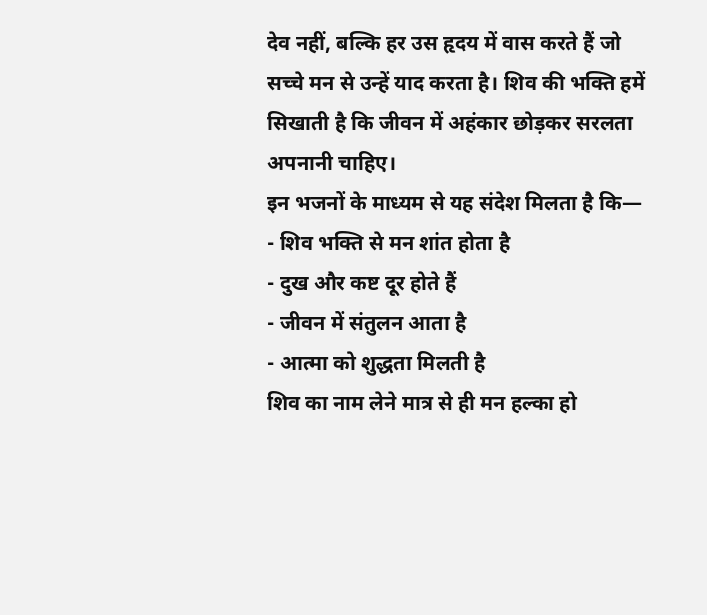देव नहीं, बल्कि हर उस हृदय में वास करते हैं जो सच्चे मन से उन्हें याद करता है। शिव की भक्ति हमें सिखाती है कि जीवन में अहंकार छोड़कर सरलता अपनानी चाहिए।
इन भजनों के माध्यम से यह संदेश मिलता है कि—
- शिव भक्ति से मन शांत होता है
- दुख और कष्ट दूर होते हैं
- जीवन में संतुलन आता है
- आत्मा को शुद्धता मिलती है
शिव का नाम लेने मात्र से ही मन हल्का हो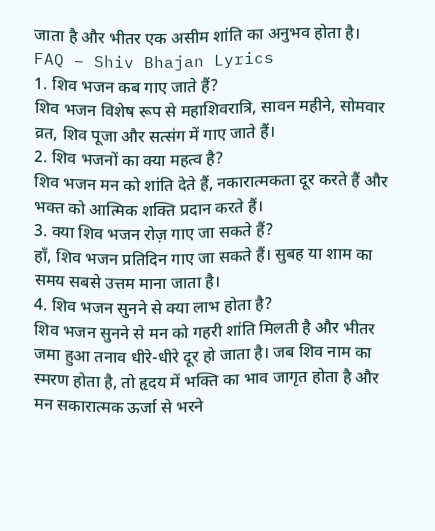जाता है और भीतर एक असीम शांति का अनुभव होता है।
FAQ – Shiv Bhajan Lyrics
1. शिव भजन कब गाए जाते हैं?
शिव भजन विशेष रूप से महाशिवरात्रि, सावन महीने, सोमवार व्रत, शिव पूजा और सत्संग में गाए जाते हैं।
2. शिव भजनों का क्या महत्व है?
शिव भजन मन को शांति देते हैं, नकारात्मकता दूर करते हैं और भक्त को आत्मिक शक्ति प्रदान करते हैं।
3. क्या शिव भजन रोज़ गाए जा सकते हैं?
हाँ, शिव भजन प्रतिदिन गाए जा सकते हैं। सुबह या शाम का समय सबसे उत्तम माना जाता है।
4. शिव भजन सुनने से क्या लाभ होता है?
शिव भजन सुनने से मन को गहरी शांति मिलती है और भीतर जमा हुआ तनाव धीरे-धीरे दूर हो जाता है। जब शिव नाम का स्मरण होता है, तो हृदय में भक्ति का भाव जागृत होता है और मन सकारात्मक ऊर्जा से भरने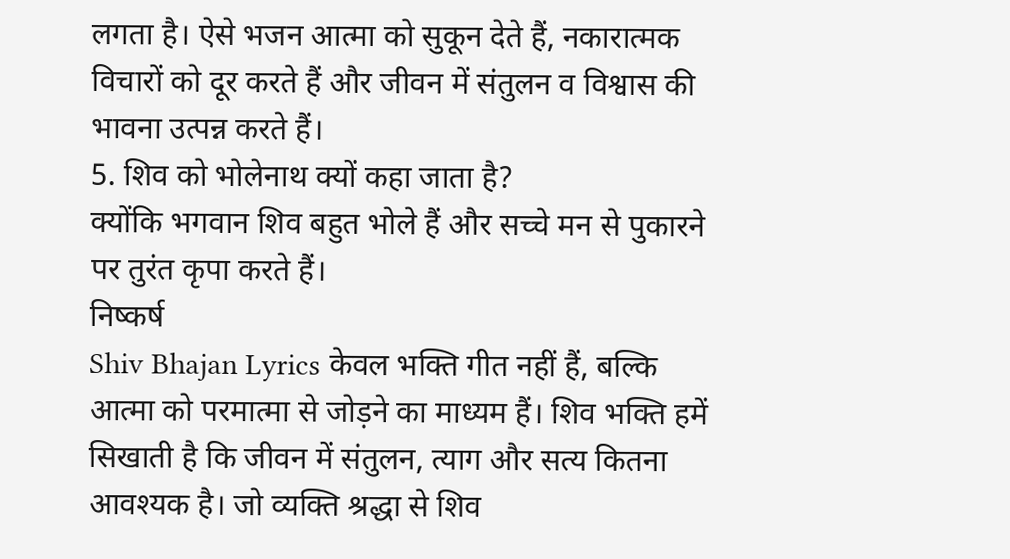लगता है। ऐसे भजन आत्मा को सुकून देते हैं, नकारात्मक विचारों को दूर करते हैं और जीवन में संतुलन व विश्वास की भावना उत्पन्न करते हैं।
5. शिव को भोलेनाथ क्यों कहा जाता है?
क्योंकि भगवान शिव बहुत भोले हैं और सच्चे मन से पुकारने पर तुरंत कृपा करते हैं।
निष्कर्ष
Shiv Bhajan Lyrics केवल भक्ति गीत नहीं हैं, बल्कि आत्मा को परमात्मा से जोड़ने का माध्यम हैं। शिव भक्ति हमें सिखाती है कि जीवन में संतुलन, त्याग और सत्य कितना आवश्यक है। जो व्यक्ति श्रद्धा से शिव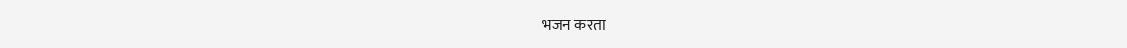भजन करता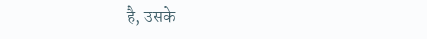है, उसके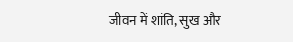जीवन में शांति, सुख और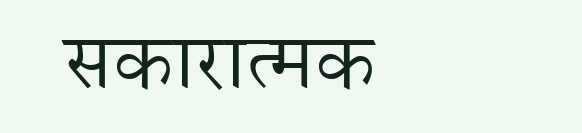सकारात्मक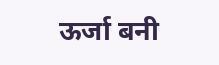ऊर्जा बनी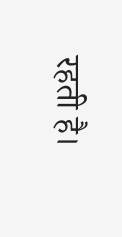रहती है।